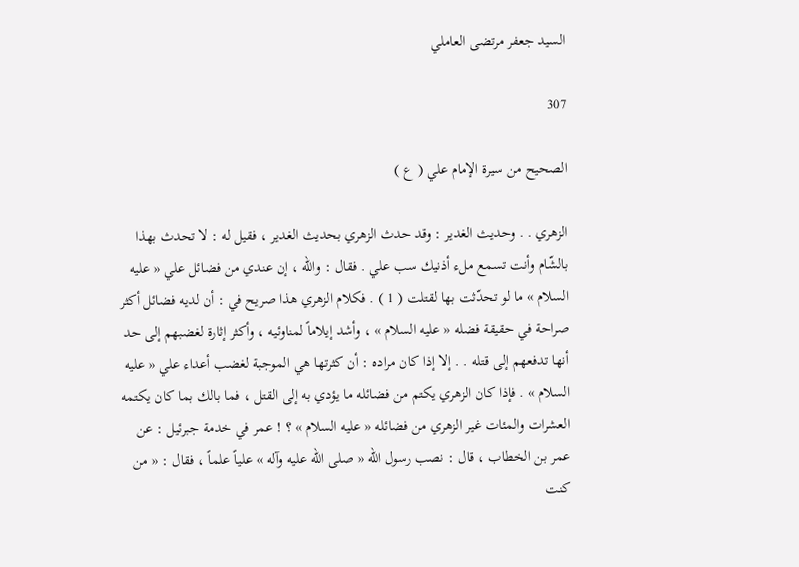السيد جعفر مرتضى العاملي

307

الصحيح من سيرة الإمام علي ( ع )

الزهري . . وحديث الغدير : وقد حدث الزهري بحديث الغدير ، فقيل له : لا تحدث بهذا بالشّام وأنت تسمع ملء أذنيك سب علي . فقال : والله ، إن عندي من فضائل علي « عليه السلام » ما لو تحدّثت بها لقتلت ( 1 ) . فكلام الزهري هذا صريح في : أن لديه فضائل أكثر صراحة في حقيقة فضله « عليه السلام » ، وأشد إيلاماً لمناوئيه ، وأكثر إثارة لغضبهم إلى حد أنها تدفعهم إلى قتله . . إلا إذا كان مراده : أن كثرتها هي الموجبة لغضب أعداء علي « عليه السلام » . فإذا كان الزهري يكتم من فضائله ما يؤدي به إلى القتل ، فما بالك بما كان يكتمه العشرات والمئات غير الزهري من فضائله « عليه السلام » ؟ ! عمر في خدمة جبرئيل : عن عمر بن الخطاب ، قال : نصب رسول الله « صلى الله عليه وآله » علياً علماً ، فقال : « من كنت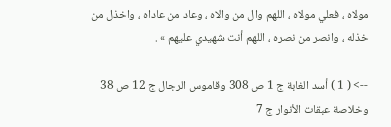مولاه ، فعلي مولاه ، اللهم وال من والاه ، وعاد من عاداه ، واخذل من خذله ، وانصر من نصره ، اللهم أنت شهيدي عليهم » .

--> ( 1 ) أسد الغابة ج 1 ص 308 وقاموس الرجال ج 12 ص 38 وخلاصة عبقات الأنوار ج 7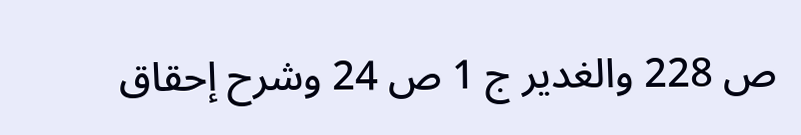ص 228 والغدير ج 1 ص 24 وشرح إحقاق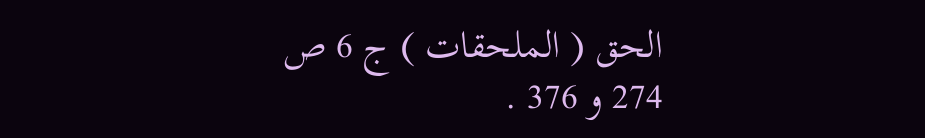الحق ( الملحقات ) ج 6 ص 274 و 376 .